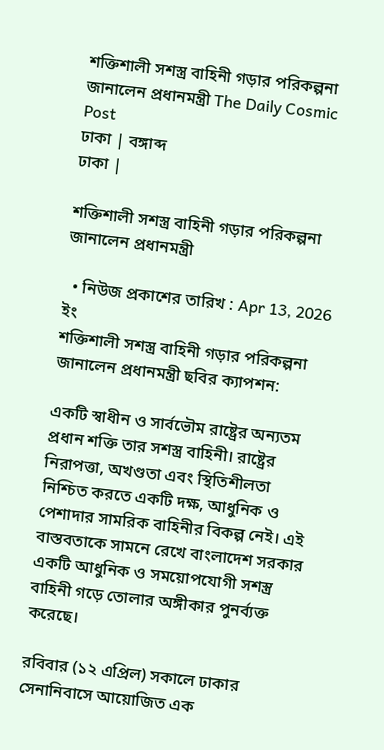শক্তিশালী সশস্ত্র বাহিনী গড়ার পরিকল্পনা জানালেন প্রধানমন্ত্রী The Daily Cosmic Post
ঢাকা | বঙ্গাব্দ
ঢাকা |

শক্তিশালী সশস্ত্র বাহিনী গড়ার পরিকল্পনা জানালেন প্রধানমন্ত্রী

  • নিউজ প্রকাশের তারিখ : Apr 13, 2026 ইং
শক্তিশালী সশস্ত্র বাহিনী গড়ার পরিকল্পনা জানালেন প্রধানমন্ত্রী ছবির ক্যাপশন:

একটি স্বাধীন ও সার্বভৌম রাষ্ট্রের অন্যতম প্রধান শক্তি তার সশস্ত্র বাহিনী। রাষ্ট্রের নিরাপত্তা, অখণ্ডতা এবং স্থিতিশীলতা নিশ্চিত করতে একটি দক্ষ, আধুনিক ও পেশাদার সামরিক বাহিনীর বিকল্প নেই। এই বাস্তবতাকে সামনে রেখে বাংলাদেশ সরকার একটি আধুনিক ও সময়োপযোগী সশস্ত্র বাহিনী গড়ে তোলার অঙ্গীকার পুনর্ব্যক্ত করেছে।

রবিবার (১২ এপ্রিল) সকালে ঢাকার সেনানিবাসে আয়োজিত এক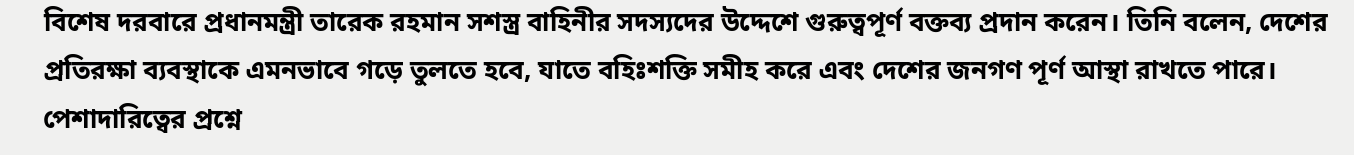বিশেষ দরবারে প্রধানমন্ত্রী তারেক রহমান সশস্ত্র বাহিনীর সদস্যদের উদ্দেশে গুরুত্বপূর্ণ বক্তব্য প্রদান করেন। তিনি বলেন, দেশের প্রতিরক্ষা ব্যবস্থাকে এমনভাবে গড়ে তুলতে হবে, যাতে বহিঃশক্তি সমীহ করে এবং দেশের জনগণ পূর্ণ আস্থা রাখতে পারে। পেশাদারিত্বের প্রশ্নে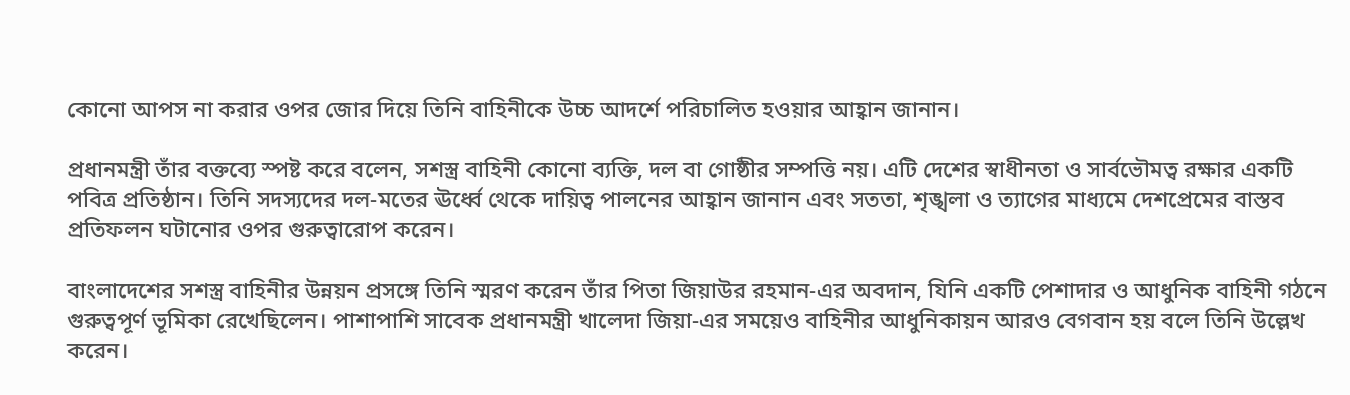কোনো আপস না করার ওপর জোর দিয়ে তিনি বাহিনীকে উচ্চ আদর্শে পরিচালিত হওয়ার আহ্বান জানান।

প্রধানমন্ত্রী তাঁর বক্তব্যে স্পষ্ট করে বলেন, সশস্ত্র বাহিনী কোনো ব্যক্তি, দল বা গোষ্ঠীর সম্পত্তি নয়। এটি দেশের স্বাধীনতা ও সার্বভৌমত্ব রক্ষার একটি পবিত্র প্রতিষ্ঠান। তিনি সদস্যদের দল-মতের ঊর্ধ্বে থেকে দায়িত্ব পালনের আহ্বান জানান এবং সততা, শৃঙ্খলা ও ত্যাগের মাধ্যমে দেশপ্রেমের বাস্তব প্রতিফলন ঘটানোর ওপর গুরুত্বারোপ করেন।

বাংলাদেশের সশস্ত্র বাহিনীর উন্নয়ন প্রসঙ্গে তিনি স্মরণ করেন তাঁর পিতা জিয়াউর রহমান-এর অবদান, যিনি একটি পেশাদার ও আধুনিক বাহিনী গঠনে গুরুত্বপূর্ণ ভূমিকা রেখেছিলেন। পাশাপাশি সাবেক প্রধানমন্ত্রী খালেদা জিয়া-এর সময়েও বাহিনীর আধুনিকায়ন আরও বেগবান হয় বলে তিনি উল্লেখ করেন।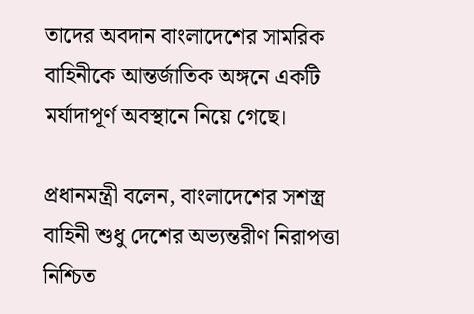তাদের অবদান বাংলাদেশের সামরিক বাহিনীকে আন্তর্জাতিক অঙ্গনে একটি মর্যাদাপূর্ণ অবস্থানে নিয়ে গেছে।

প্রধানমন্ত্রী বলেন, বাংলাদেশের সশস্ত্র বাহিনী শুধু দেশের অভ্যন্তরীণ নিরাপত্তা নিশ্চিত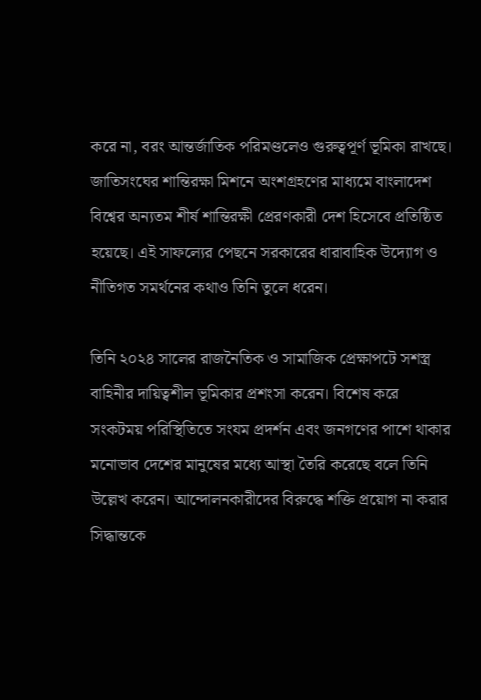করে না, বরং আন্তর্জাতিক পরিমণ্ডলেও গুরুত্বপূর্ণ ভূমিকা রাখছে। জাতিসংঘের শান্তিরক্ষা মিশনে অংশগ্রহণের মাধ্যমে বাংলাদেশ বিশ্বের অন্যতম শীর্ষ শান্তিরক্ষী প্রেরণকারী দেশ হিসেবে প্রতিষ্ঠিত হয়েছে। এই সাফল্যের পেছনে সরকারের ধারাবাহিক উদ্যোগ ও নীতিগত সমর্থনের কথাও তিনি তুলে ধরেন।

তিনি ২০২৪ সালের রাজনৈতিক ও সামাজিক প্রেক্ষাপটে সশস্ত্র বাহিনীর দায়িত্বশীল ভূমিকার প্রশংসা করেন। বিশেষ করে সংকটময় পরিস্থিতিতে সংযম প্রদর্শন এবং জনগণের পাশে থাকার মনোভাব দেশের মানুষের মধ্যে আস্থা তৈরি করেছে বলে তিনি উল্লেখ করেন। আন্দোলনকারীদের বিরুদ্ধে শক্তি প্রয়োগ না করার সিদ্ধান্তকে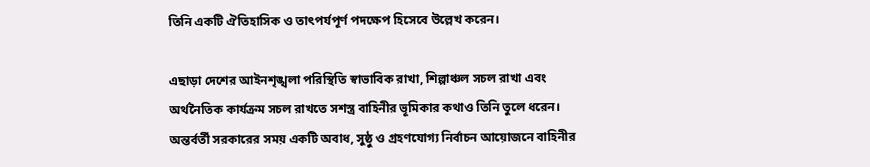তিনি একটি ঐতিহাসিক ও তাৎপর্যপূর্ণ পদক্ষেপ হিসেবে উল্লেখ করেন।

এছাড়া দেশের আইনশৃঙ্খলা পরিস্থিতি স্বাভাবিক রাখা, শিল্পাঞ্চল সচল রাখা এবং অর্থনৈতিক কার্যক্রম সচল রাখতে সশস্ত্র বাহিনীর ভূমিকার কথাও তিনি তুলে ধরেন। অন্তর্বর্তী সরকারের সময় একটি অবাধ, সুষ্ঠু ও গ্রহণযোগ্য নির্বাচন আয়োজনে বাহিনীর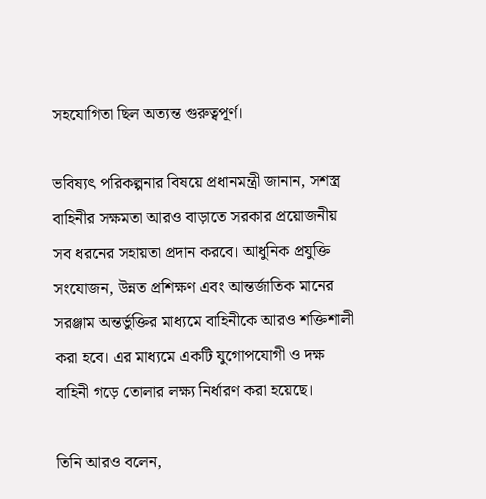সহযোগিতা ছিল অত্যন্ত গুরুত্বপূর্ণ।

ভবিষ্যৎ পরিকল্পনার বিষয়ে প্রধানমন্ত্রী জানান, সশস্ত্র বাহিনীর সক্ষমতা আরও বাড়াতে সরকার প্রয়োজনীয় সব ধরনের সহায়তা প্রদান করবে। আধুনিক প্রযুক্তি সংযোজন, উন্নত প্রশিক্ষণ এবং আন্তর্জাতিক মানের সরঞ্জাম অন্তর্ভুক্তির মাধ্যমে বাহিনীকে আরও শক্তিশালী করা হবে। এর মাধ্যমে একটি যুগোপযোগী ও দক্ষ বাহিনী গড়ে তোলার লক্ষ্য নির্ধারণ করা হয়েছে।

তিনি আরও বলেন,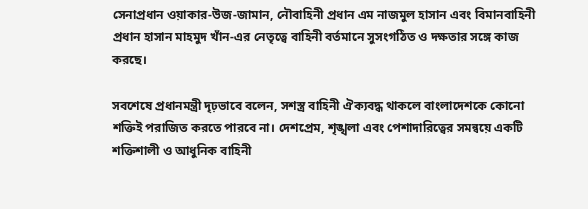সেনাপ্রধান ওয়াকার-উজ-জামান, নৌবাহিনী প্রধান এম নাজমুল হাসান এবং বিমানবাহিনী প্রধান হাসান মাহমুদ খাঁন-এর নেতৃত্বে বাহিনী বর্তমানে সুসংগঠিত ও দক্ষতার সঙ্গে কাজ করছে।

সবশেষে প্রধানমন্ত্রী দৃঢ়ভাবে বলেন, সশস্ত্র বাহিনী ঐক্যবদ্ধ থাকলে বাংলাদেশকে কোনো শক্তিই পরাজিত করতে পারবে না। দেশপ্রেম, শৃঙ্খলা এবং পেশাদারিত্বের সমন্বয়ে একটি শক্তিশালী ও আধুনিক বাহিনী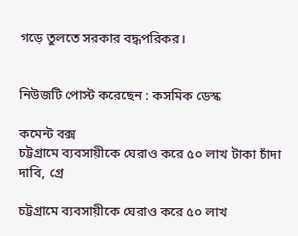গড়ে তুলতে সরকার বদ্ধপরিকর।


নিউজটি পোস্ট করেছেন : কসমিক ডেস্ক

কমেন্ট বক্স
চট্টগ্রামে ব্যবসায়ীকে ঘেরাও করে ৫০ লাখ টাকা চাঁদা দাবি, গ্রে

চট্টগ্রামে ব্যবসায়ীকে ঘেরাও করে ৫০ লাখ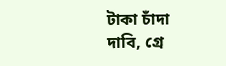টাকা চাঁদা দাবি, গ্রে